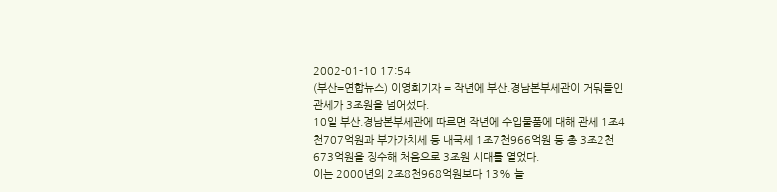2002-01-10 17:54
(부산=연합뉴스) 이영희기자 = 작년에 부산.경남본부세관이 거둬들인 관세가 3조원을 넘어섰다.
10일 부산.경남본부세관에 따르면 작년에 수입물품에 대해 관세 1조4천707억원과 부가가치세 등 내국세 1조7천966억원 등 총 3조2천673억원을 징수해 처음으로 3조원 시대를 열었다.
이는 2000년의 2조8천968억원보다 13% 늘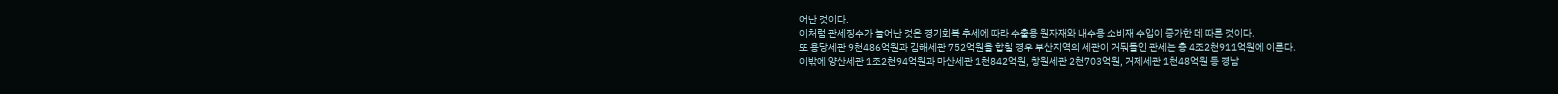어난 것이다.
이처럼 관세징수가 늘어난 것은 경기회복 추세에 따라 수출용 원자재와 내수용 소비재 수입이 증가한 데 따른 것이다.
또 용당세관 9천486억원과 김해세관 752억원을 합칠 경우 부산지역의 세관이 거둬들인 관세는 총 4조2천911억원에 이른다.
이밖에 양산세관 1조2천94억원과 마산세관 1천842억원, 창원세관 2천703억원, 거제세관 1천48억원 등 경남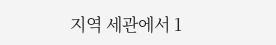지역 세관에서 1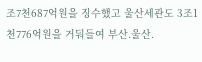조7천687억원을 징수했고 울산세관도 3조1천776억원을 거둬들여 부산.울산.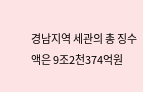경남지역 세관의 총 징수액은 9조2천374억원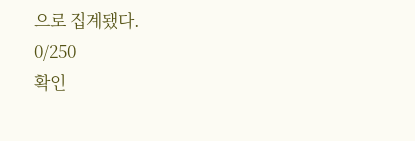으로 집계됐다.
0/250
확인